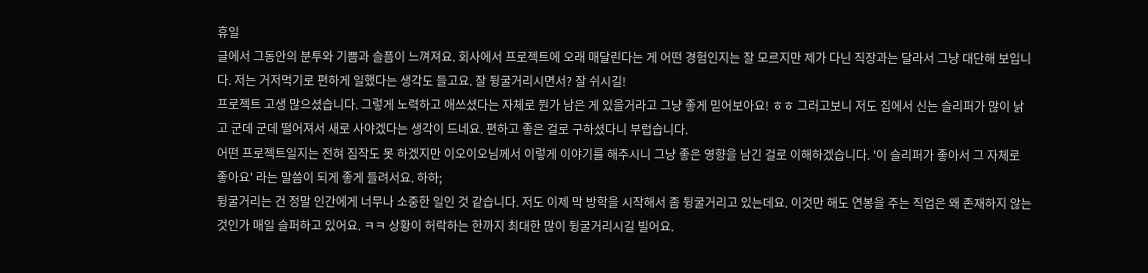휴일
글에서 그동안의 분투와 기쁨과 슬픔이 느껴져요. 회사에서 프로젝트에 오래 매달린다는 게 어떤 경험인지는 잘 모르지만 제가 다닌 직장과는 달라서 그냥 대단해 보입니다. 저는 거저먹기로 편하게 일했다는 생각도 들고요. 잘 뒹굴거리시면서? 잘 쉬시길!
프로젝트 고생 많으셨습니다. 그렇게 노력하고 애쓰셨다는 자체로 뭔가 남은 게 있을거라고 그냥 좋게 믿어보아요! ㅎㅎ 그러고보니 저도 집에서 신는 슬리퍼가 많이 낡고 군데 군데 떨어져서 새로 사야겠다는 생각이 드네요. 편하고 좋은 걸로 구하셨다니 부럽습니다.
어떤 프로젝트일지는 전혀 짐작도 못 하겠지만 이오이오님께서 이렇게 이야기를 해주시니 그냥 좋은 영향을 남긴 걸로 이해하겠습니다. '이 슬리퍼가 좋아서 그 자체로 좋아요' 라는 말씀이 되게 좋게 들려서요. 하하;
뒹굴거리는 건 정말 인간에게 너무나 소중한 일인 것 같습니다. 저도 이제 막 방학을 시작해서 좀 뒹굴거리고 있는데요. 이것만 해도 연봉을 주는 직업은 왜 존재하지 않는 것인가 매일 슬퍼하고 있어요. ㅋㅋ 상황이 허락하는 한까지 최대한 많이 뒹굴거리시길 빌어요.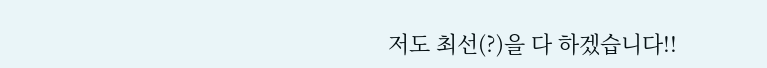저도 최선(?)을 다 하겠습니다!!